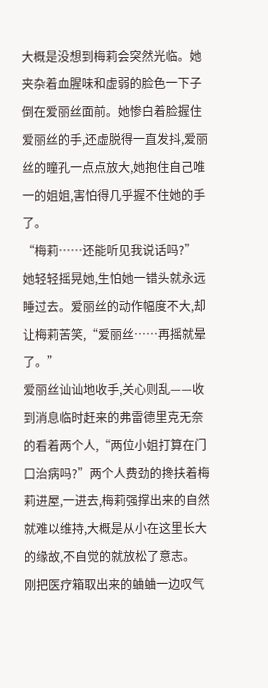大概是没想到梅莉会突然光临。她夹杂着血腥味和虚弱的脸色一下子倒在爱丽丝面前。她惨白着脸握住爱丽丝的手,还虚脱得一直发抖,爱丽丝的瞳孔一点点放大,她抱住自己唯一的姐姐,害怕得几乎握不住她的手了。
“梅莉……还能听见我说话吗?”
她轻轻摇晃她,生怕她一错头就永远睡过去。爱丽丝的动作幅度不大,却让梅莉苦笑,“爱丽丝……再摇就晕了。”
爱丽丝讪讪地收手,关心则乱——收到消息临时赶来的弗雷德里克无奈的看着两个人,“两位小姐打算在门口治病吗?”两个人费劲的搀扶着梅莉进屋,一进去,梅莉强撑出来的自然就难以维持,大概是从小在这里长大的缘故,不自觉的就放松了意志。
刚把医疗箱取出来的蛐蛐一边叹气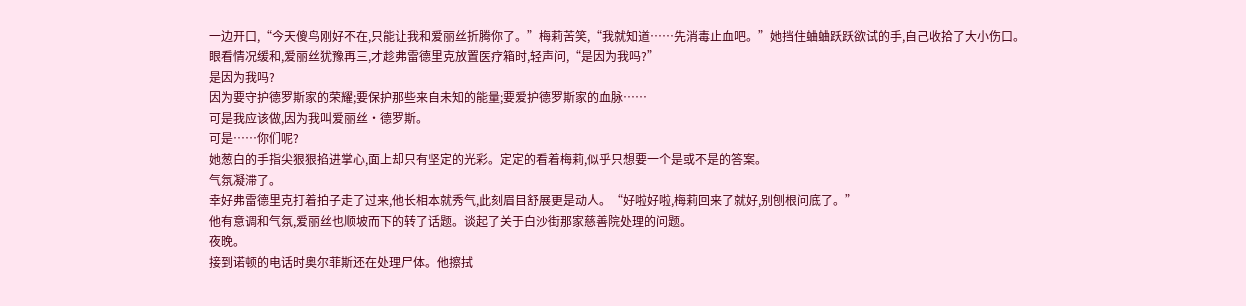一边开口,“今天傻鸟刚好不在,只能让我和爱丽丝折腾你了。”梅莉苦笑,“我就知道……先消毒止血吧。”她挡住蛐蛐跃跃欲试的手,自己收拾了大小伤口。
眼看情况缓和,爱丽丝犹豫再三,才趁弗雷德里克放置医疗箱时,轻声问,“是因为我吗?”
是因为我吗?
因为要守护德罗斯家的荣耀;要保护那些来自未知的能量;要爱护德罗斯家的血脉……
可是我应该做,因为我叫爱丽丝·德罗斯。
可是……你们呢?
她葱白的手指尖狠狠掐进掌心,面上却只有坚定的光彩。定定的看着梅莉,似乎只想要一个是或不是的答案。
气氛凝滞了。
幸好弗雷德里克打着拍子走了过来,他长相本就秀气,此刻眉目舒展更是动人。“好啦好啦,梅莉回来了就好,别刨根问底了。”
他有意调和气氛,爱丽丝也顺坡而下的转了话题。谈起了关于白沙街那家慈善院处理的问题。
夜晚。
接到诺顿的电话时奥尔菲斯还在处理尸体。他擦拭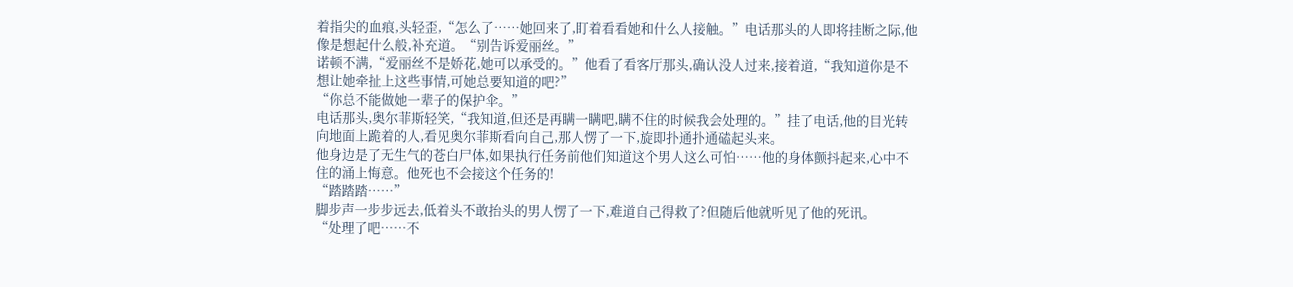着指尖的血痕,头轻歪,“怎么了……她回来了,盯着看看她和什么人接触。”电话那头的人即将挂断之际,他像是想起什么般,补充道。“别告诉爱丽丝。”
诺顿不满,“爱丽丝不是娇花,她可以承受的。”他看了看客厅那头,确认没人过来,接着道,“我知道你是不想让她牵扯上这些事情,可她总要知道的吧?”
“你总不能做她一辈子的保护伞。”
电话那头,奥尔菲斯轻笑,“我知道,但还是再瞒一瞒吧,瞒不住的时候我会处理的。”挂了电话,他的目光转向地面上跪着的人,看见奥尔菲斯看向自己,那人愣了一下,旋即扑通扑通磕起头来。
他身边是了无生气的苍白尸体,如果执行任务前他们知道这个男人这么可怕……他的身体颤抖起来,心中不住的涌上悔意。他死也不会接这个任务的!
“踏踏踏……”
脚步声一步步远去,低着头不敢抬头的男人愣了一下,难道自己得救了?但随后他就听见了他的死讯。
“处理了吧……不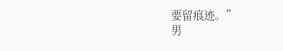要留痕迹。”
男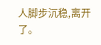人脚步沉稳,离开了。